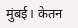मुंबई। केतन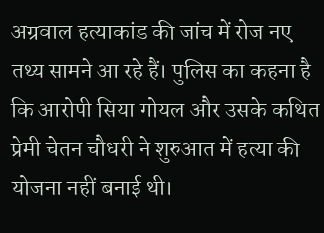अग्रवाल हत्याकांड की जांच में रोज नए तथ्य सामने आ रहे हैं। पुलिस का कहना है कि आरोपी सिया गोयल और उसके कथित प्रेमी चेतन चौधरी ने शुरुआत में हत्या की योजना नहीं बनाई थी।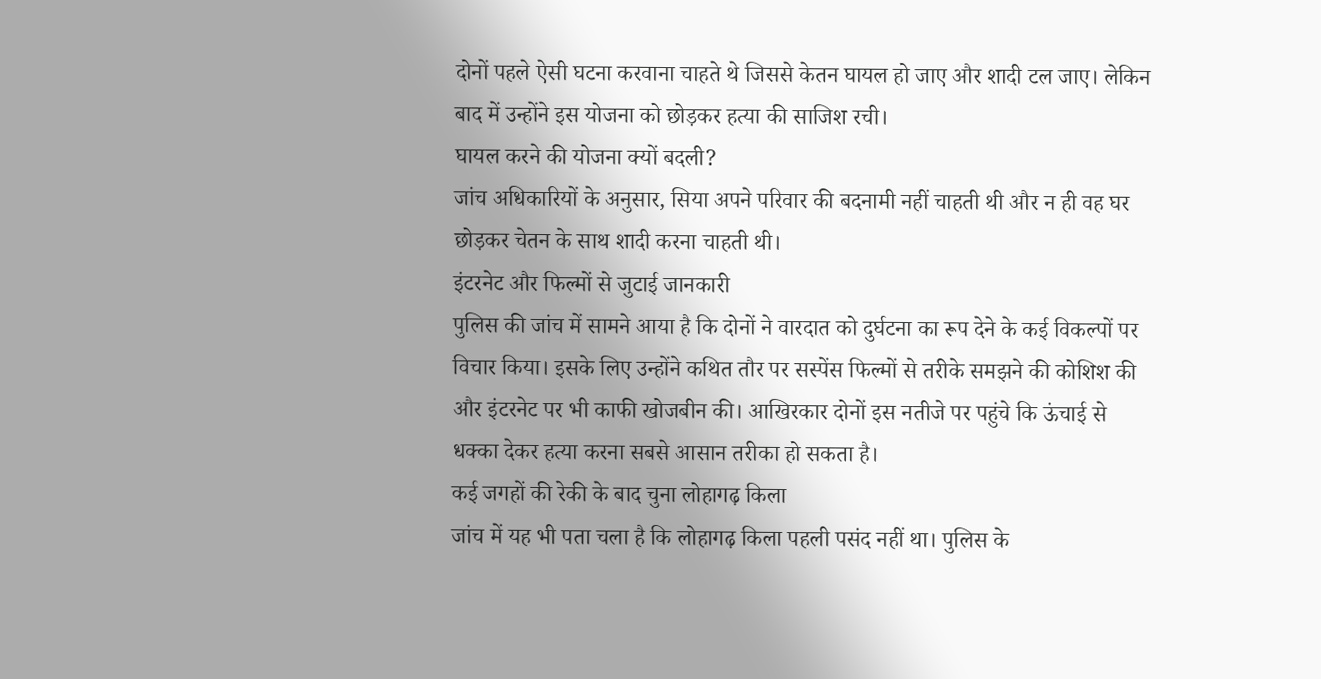दोनों पहले ऐसी घटना करवाना चाहते थे जिससे केतन घायल हो जाए और शादी टल जाए। लेकिन बाद में उन्होंने इस योजना को छोड़कर हत्या की साजिश रची।
घायल करने की योजना क्यों बदली?
जांच अधिकारियों के अनुसार, सिया अपने परिवार की बदनामी नहीं चाहती थी और न ही वह घर छोड़कर चेतन के साथ शादी करना चाहती थी।
इंटरनेट और फिल्मों से जुटाई जानकारी
पुलिस की जांच में सामने आया है कि दोनों ने वारदात को दुर्घटना का रूप देने के कई विकल्पों पर विचार किया। इसके लिए उन्होंने कथित तौर पर सस्पेंस फिल्मों से तरीके समझने की कोशिश की और इंटरनेट पर भी काफी खोजबीन की। आखिरकार दोनों इस नतीजे पर पहुंचे कि ऊंचाई से धक्का देकर हत्या करना सबसे आसान तरीका हो सकता है।
कई जगहों की रेकी के बाद चुना लोहागढ़ किला
जांच में यह भी पता चला है कि लोहागढ़ किला पहली पसंद नहीं था। पुलिस के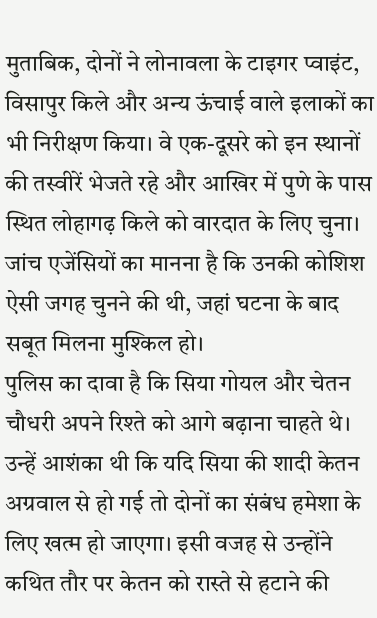मुताबिक, दोनों ने लोनावला के टाइगर प्वाइंट, विसापुर किले और अन्य ऊंचाई वाले इलाकों का भी निरीक्षण किया। वे एक-दूसरे को इन स्थानों की तस्वीरें भेजते रहे और आखिर में पुणे के पास स्थित लोहागढ़ किले को वारदात के लिए चुना। जांच एजेंसियों का मानना है कि उनकी कोशिश ऐसी जगह चुनने की थी, जहां घटना के बाद सबूत मिलना मुश्किल हो।
पुलिस का दावा है कि सिया गोयल और चेतन चौधरी अपने रिश्ते को आगे बढ़ाना चाहते थे। उन्हें आशंका थी कि यदि सिया की शादी केतन अग्रवाल से हो गई तो दोनों का संबंध हमेशा के लिए खत्म हो जाएगा। इसी वजह से उन्होंने कथित तौर पर केतन को रास्ते से हटाने की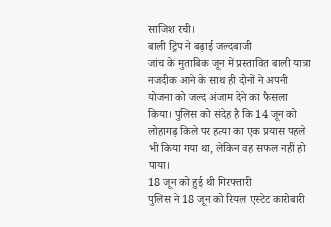साजिश रची।
बाली ट्रिप ने बढ़ाई जल्दबाजी
जांच के मुताबिक जून में प्रस्तावित बाली यात्रा नजदीक आने के साथ ही दोनों ने अपनी योजना को जल्द अंजाम देने का फैसला किया। पुलिस को संदेह है कि 14 जून को लोहागढ़ किले पर हत्या का एक प्रयास पहले भी किया गया था, लेकिन वह सफल नहीं हो पाया।
18 जून को हुई थी गिरफ्तारी
पुलिस ने 18 जून को रियल एस्टेट कारोबारी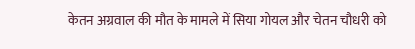केतन अग्रवाल की मौत के मामले में सिया गोयल और चेतन चौधरी को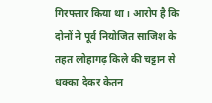गिरफ्तार किया था। आरोप है कि दोनों ने पूर्व नियोजित साजिश के तहत लोहागढ़ किले की चट्टान से धक्का देकर केतन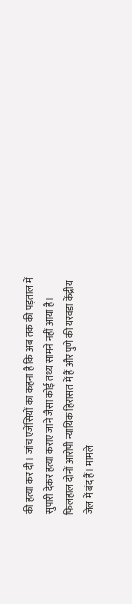की हत्या कर दी। जांच एजेंसियों का कहना है कि अब तक की पड़ताल में सुपारी देकर हत्या कराए जाने जैसा कोई तथ्य सामने नहीं आया है।
फिलहाल दोनों आरोपी न्यायिक हिरासत में हैं और पुणे की यरवडा केंद्रीय जेल में बंद हैं। मामले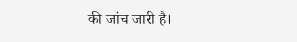की जांच जारी है।